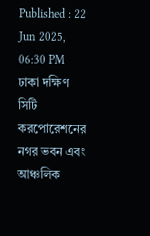Published : 22 Jun 2025, 06:30 PM
ঢাকা দক্ষিণ সিটি করপোরেশনের নগর ভবন এবং আঞ্চলিক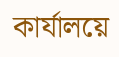কার্যালয়ে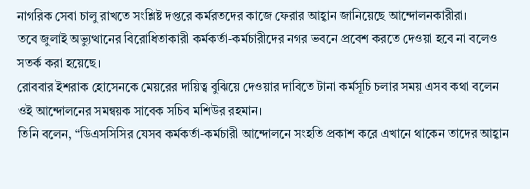নাগরিক সেবা চালু রাখতে সংশ্লিষ্ট দপ্তরে কর্মরতদের কাজে ফেরার আহ্বান জানিয়েছে আন্দোলনকারীরা।
তবে জুলাই অভ্যুত্থানের বিরোধিতাকারী কর্মকর্তা-কর্মচারীদের নগর ভবনে প্রবেশ করতে দেওয়া হবে না বলেও সতর্ক করা হয়েছে।
রোববার ইশরাক হোসেনকে মেয়রের দায়িত্ব বুঝিয়ে দেওয়ার দাবিতে টানা কর্মসূচি চলার সময় এসব কথা বলেন ওই আন্দোলনের সমন্বয়ক সাবেক সচিব মশিউর রহমান।
তিনি বলেন, “ডিএসসিসির যেসব কর্মকর্তা-কর্মচারী আন্দোলনে সংহতি প্রকাশ করে এখানে থাকেন তাদের আহ্বান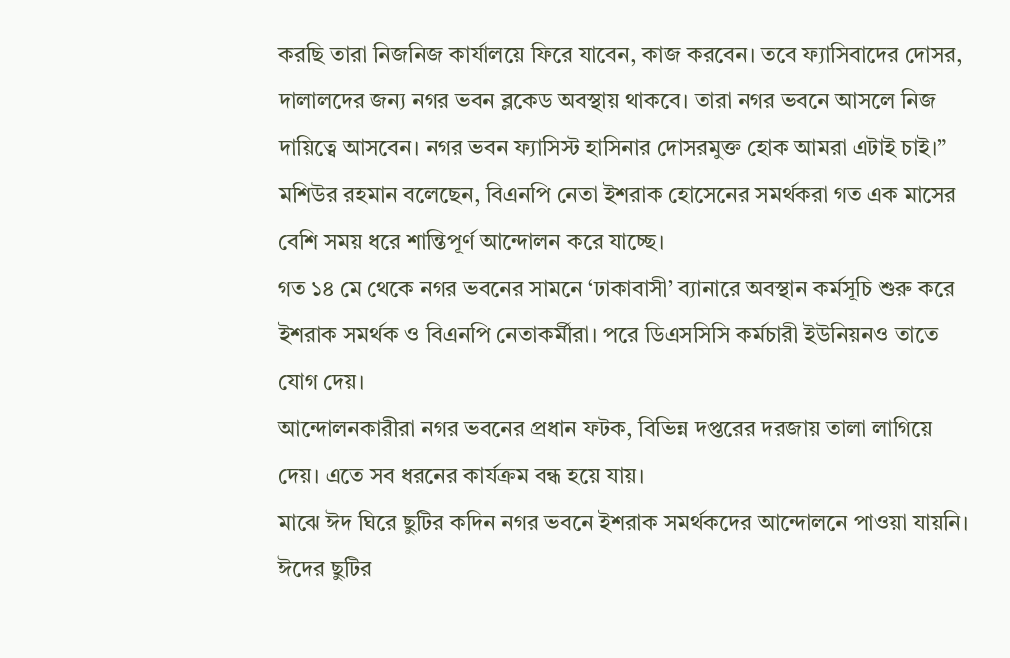করছি তারা নিজনিজ কার্যালয়ে ফিরে যাবেন, কাজ করবেন। তবে ফ্যাসিবাদের দোসর, দালালদের জন্য নগর ভবন ব্লকেড অবস্থায় থাকবে। তারা নগর ভবনে আসলে নিজ দায়িত্বে আসবেন। নগর ভবন ফ্যাসিস্ট হাসিনার দোসরমুক্ত হোক আমরা এটাই চাই।”
মশিউর রহমান বলেছেন, বিএনপি নেতা ইশরাক হোসেনের সমর্থকরা গত এক মাসের বেশি সময় ধরে শান্তিপূর্ণ আন্দোলন করে যাচ্ছে।
গত ১৪ মে থেকে নগর ভবনের সামনে ‘ঢাকাবাসী’ ব্যানারে অবস্থান কর্মসূচি শুরু করে ইশরাক সমর্থক ও বিএনপি নেতাকর্মীরা। পরে ডিএসসিসি কর্মচারী ইউনিয়নও তাতে যোগ দেয়।
আন্দোলনকারীরা নগর ভবনের প্রধান ফটক, বিভিন্ন দপ্তরের দরজায় তালা লাগিয়ে দেয়। এতে সব ধরনের কার্যক্রম বন্ধ হয়ে যায়।
মাঝে ঈদ ঘিরে ছুটির কদিন নগর ভবনে ইশরাক সমর্থকদের আন্দোলনে পাওয়া যায়নি। ঈদের ছুটির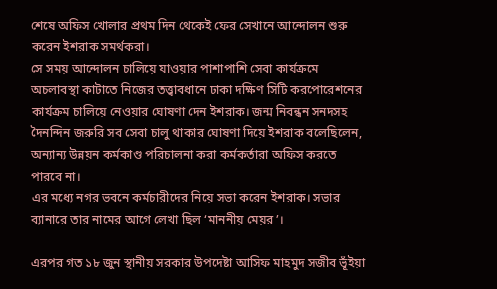শেষে অফিস খোলার প্রথম দিন থেকেই ফের সেখানে আন্দোলন শুরু করেন ইশরাক সমর্থকরা।
সে সময় আন্দোলন চালিয়ে যাওয়ার পাশাপাশি সেবা কার্যক্রমে অচলাবস্থা কাটাতে নিজের তত্ত্বাবধানে ঢাকা দক্ষিণ সিটি করপোরেশনের কার্যক্রম চালিয়ে নেওয়ার ঘোষণা দেন ইশরাক। জন্ম নিবন্ধন সনদসহ দৈনন্দিন জরুরি সব সেবা চালু থাকার ঘোষণা দিয়ে ইশরাক বলেছিলেন, অন্যান্য উন্নয়ন কর্মকাণ্ড পরিচালনা করা কর্মকর্তারা অফিস করতে পারবে না।
এর মধ্যে নগর ভবনে কর্মচারীদের নিয়ে সভা করেন ইশরাক। সভার ব্যানারে তার নামের আগে লেখা ছিল ‘মাননীয় মেয়র’।

এরপর গত ১৮ জুন স্থানীয় সরকার উপদেষ্টা আসিফ মাহমুদ সজীব ভূঁইয়া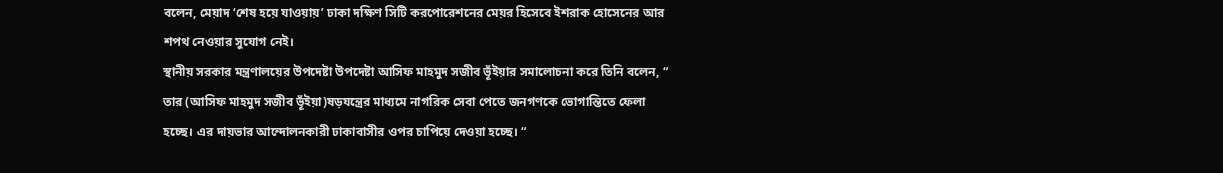বলেন, মেয়াদ ‘শেষ হয়ে যাওয়ায়’ ঢাকা দক্ষিণ সিটি করপোরেশনের মেয়র হিসেবে ইশরাক হোসেনের আর শপথ নেওয়ার সুযোগ নেই।
স্থানীয় সরকার মন্ত্রণালয়ের উপদেষ্টা উপদেষ্টা আসিফ মাহমুদ সজীব ভূঁইয়ার সমালোচনা করে তিনি বলেন, “ তার (আসিফ মাহমুদ সজীব ভূঁইয়া)ষড়যন্ত্রের মাধ্যমে নাগরিক সেবা পেতে জনগণকে ভোগান্তিতে ফেলা হচ্ছে। এর দায়ভার আন্দোলনকারী ঢাকাবাসীর ওপর চাপিয়ে দেওয়া হচ্ছে। “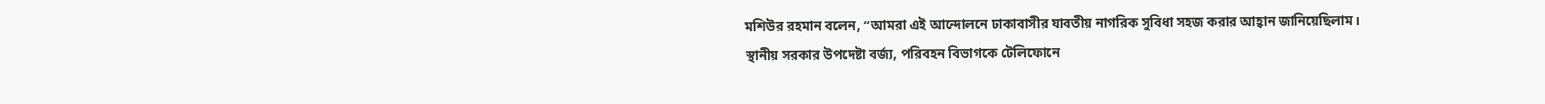মশিউর রহমান বলেন, “আমরা এই আন্দোলনে ঢাকাবাসীর যাবতীয় নাগরিক সুবিধা সহজ করার আহ্বান জানিয়েছিলাম। স্থানীয় সরকার উপদেষ্টা বর্জ্য, পরিবহন বিভাগকে টেলিফোনে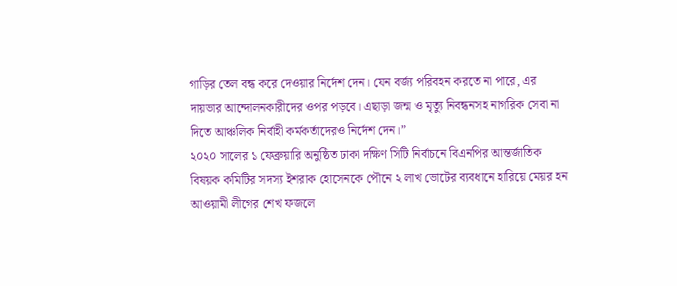গাড়ির তেল বন্ধ করে দেওয়ার নির্দেশ দেন। যেন বর্জ্য পরিবহন করতে না পারে, এর দায়ভার আন্দোলনকারীদের ওপর পড়বে। এছাড়া জন্ম ও মৃত্যু নিবন্ধনসহ নাগরিক সেবা না দিতে আঞ্চলিক নির্বাহী কর্মকর্তাদেরও নির্দেশ দেন।”
২০২০ সালের ১ ফেব্রুয়ারি অনুষ্ঠিত ঢাকা দক্ষিণ সিটি নির্বাচনে বিএনপির আন্তর্জাতিক বিষয়ক কমিটির সদস্য ইশরাক হোসেনকে পৌনে ২ লাখ ভোটের ব্যবধানে হারিয়ে মেয়র হন আওয়ামী লীগের শেখ ফজলে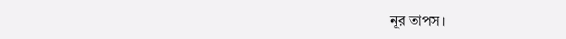নূর তাপস।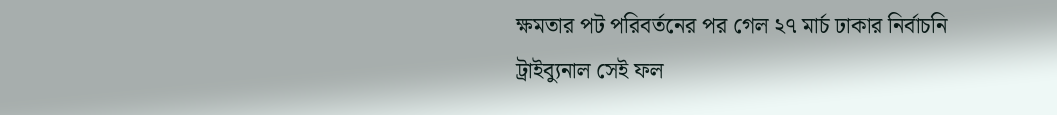ক্ষমতার পট পরিবর্তনের পর গেল ২৭ মার্চ ঢাকার নির্বাচনি ট্রাইব্যুনাল সেই ফল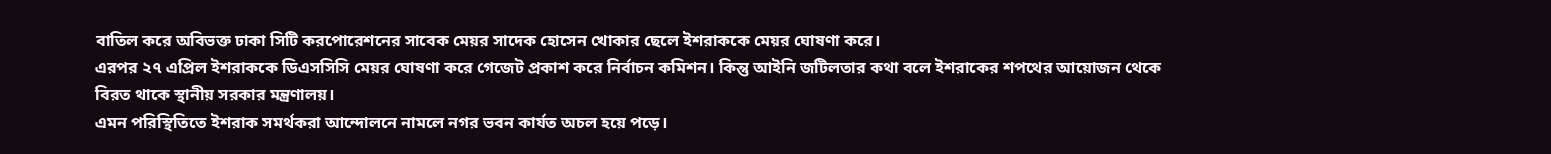বাতিল করে অবিভক্ত ঢাকা সিটি করপোরেশনের সাবেক মেয়র সাদেক হোসেন খোকার ছেলে ইশরাককে মেয়র ঘোষণা করে।
এরপর ২৭ এপ্রিল ইশরাককে ডিএসসিসি মেয়র ঘোষণা করে গেজেট প্রকাশ করে নির্বাচন কমিশন। কিন্তু আইনি জটিলতার কথা বলে ইশরাকের শপথের আয়োজন থেকে বিরত থাকে স্থানীয় সরকার মন্ত্রণালয়।
এমন পরিস্থিতিতে ইশরাক সমর্থকরা আন্দোলনে নামলে নগর ভবন কার্যত অচল হয়ে পড়ে।